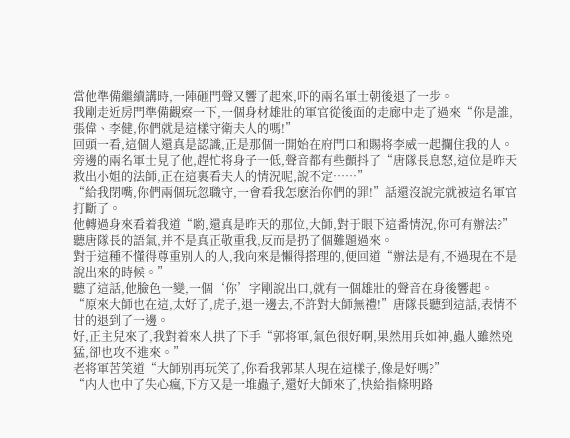當他準備繼續講時,一陣砸門聲又響了起來,吓的兩名軍士朝後退了一步。
我剛走近房門準備觀察一下,一個身材雄壯的軍官從後面的走廊中走了過來“你是誰,張偉、李健,你們就是這樣守衛夫人的嗎!”
回頭一看,這個人還真是認識,正是那個一開始在府門口和賜将李威一起攔住我的人。
旁邊的兩名軍士見了他,趕忙将身子一低,聲音都有些顫抖了“唐隊長息怒,這位是昨天救出小姐的法師,正在這裏看夫人的情況呢,說不定……”
“給我閉嘴,你們兩個玩忽職守,一會看我怎麽治你們的罪!”話還沒說完就被這名軍官打斷了。
他轉過身來看着我道“喲,還真是昨天的那位,大師,對于眼下這番情況,你可有辦法?”
聽唐隊長的語氣,并不是真正敬重我,反而是扔了個難題過來。
對于這種不懂得尊重别人的人,我向來是懶得搭理的,便回道“辦法是有,不過現在不是說出來的時候。”
聽了這話,他臉色一變,一個‘你’字剛說出口,就有一個雄壯的聲音在身後響起。
“原來大師也在這,太好了,虎子,退一邊去,不許對大師無禮!”唐隊長聽到這話,表情不甘的退到了一邊。
好,正主兒來了,我對着來人拱了下手“郭将軍,氣色很好啊,果然用兵如神,蟲人雖然兇猛,卻也攻不進來。”
老将軍苦笑道“大師别再玩笑了,你看我郭某人現在這樣子,像是好嗎?”
“内人也中了失心瘋,下方又是一堆蟲子,還好大師來了,快給指條明路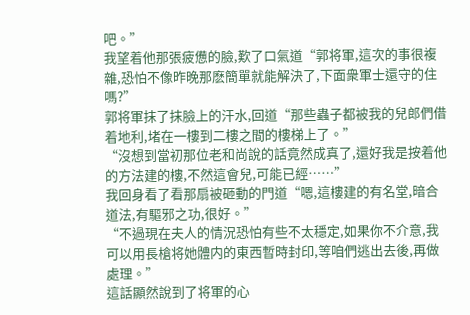吧。”
我望着他那張疲憊的臉,歎了口氣道“郭将軍,這次的事很複雜,恐怕不像昨晚那麽簡單就能解決了,下面衆軍士還守的住嗎?”
郭将軍抹了抹臉上的汗水,回道“那些蟲子都被我的兒郎們借着地利,堵在一樓到二樓之間的樓梯上了。”
“沒想到當初那位老和尚說的話竟然成真了,還好我是按着他的方法建的樓,不然這會兒,可能已經……”
我回身看了看那扇被砸動的門道“嗯,這樓建的有名堂,暗合道法,有驅邪之功,很好。”
“不過現在夫人的情況恐怕有些不太穩定,如果你不介意,我可以用長槍将她體内的東西暫時封印,等咱們逃出去後,再做處理。”
這話顯然說到了将軍的心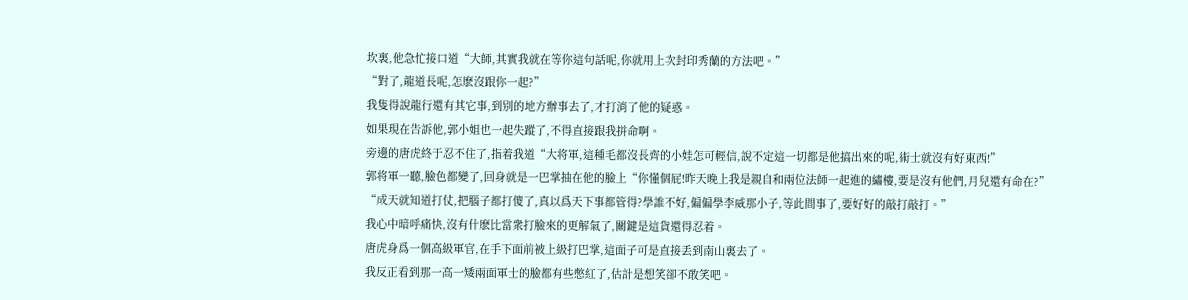坎裏,他急忙接口道“大師,其實我就在等你這句話呢,你就用上次封印秀蘭的方法吧。”
“對了,龍道長呢,怎麽沒跟你一起?”
我隻得說龍行還有其它事,到别的地方辦事去了,才打消了他的疑惑。
如果現在告訴他,郭小姐也一起失蹤了,不得直接跟我拼命啊。
旁邊的唐虎終于忍不住了,指着我道“大将軍,這種毛都沒長齊的小娃怎可輕信,說不定這一切都是他搞出來的呢,術士就沒有好東西!”
郭将軍一聽,臉色都變了,回身就是一巴掌抽在他的臉上“你懂個屁!昨天晚上我是親自和兩位法師一起進的繡樓,要是沒有他們,月兒還有命在?”
“成天就知道打仗,把腦子都打傻了,真以爲天下事都管得?學誰不好,偏偏學李威那小子,等此間事了,要好好的敲打敲打。”
我心中暗呼痛快,沒有什麽比當衆打臉來的更解氣了,關鍵是這貨還得忍着。
唐虎身爲一個高級軍官,在手下面前被上級打巴掌,這面子可是直接丢到南山裏去了。
我反正看到那一高一矮兩面軍士的臉都有些憋紅了,估計是想笑卻不敢笑吧。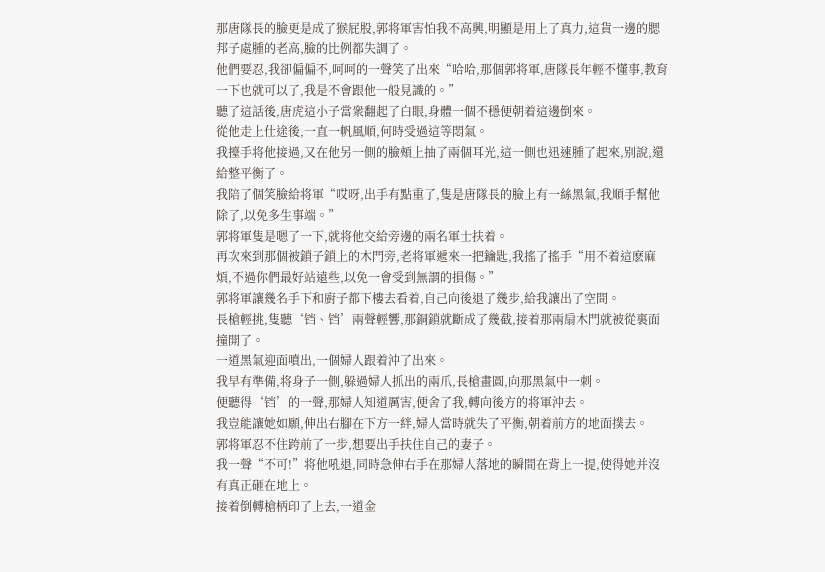那唐隊長的臉更是成了猴屁股,郭将軍害怕我不高興,明顯是用上了真力,這貨一邊的腮邦子處腫的老高,臉的比例都失調了。
他們要忍,我卻偏偏不,呵呵的一聲笑了出來“哈哈,那個郭将軍,唐隊長年輕不懂事,教育一下也就可以了,我是不會跟他一般見識的。”
聽了這話後,唐虎這小子當衆翻起了白眼,身體一個不穩便朝着這邊倒來。
從他走上仕途後,一直一帆風順,何時受過這等悶氣。
我擡手将他接過,又在他另一側的臉頰上抽了兩個耳光,這一側也迅速腫了起來,别說,還給整平衡了。
我陪了個笑臉給将軍“哎呀,出手有點重了,隻是唐隊長的臉上有一絲黑氣,我順手幫他除了,以免多生事端。”
郭将軍隻是嗯了一下,就将他交給旁邊的兩名軍士扶着。
再次來到那個被鎖子鎖上的木門旁,老将軍遞來一把鑰匙,我搖了搖手“用不着這麽麻煩,不過你們最好站遠些,以免一會受到無謂的損傷。”
郭将軍讓幾名手下和廚子都下樓去看着,自己向後退了幾步,給我讓出了空間。
長槍輕挑,隻聽‘铛、铛’兩聲輕響,那銅鎖就斷成了幾截,接着那兩扇木門就被從裏面撞開了。
一道黑氣迎面噴出,一個婦人跟着沖了出來。
我早有準備,将身子一側,躲過婦人抓出的兩爪,長槍畫圓,向那黑氣中一刺。
便聽得‘铛’的一聲,那婦人知道厲害,便舍了我,轉向後方的将軍沖去。
我豈能讓她如願,伸出右腳在下方一絆,婦人當時就失了平衡,朝着前方的地面撲去。
郭将軍忍不住跨前了一步,想要出手扶住自己的妻子。
我一聲“不可!”将他吼退,同時急伸右手在那婦人落地的瞬間在背上一提,使得她并沒有真正砸在地上。
接着倒轉槍柄印了上去,一道金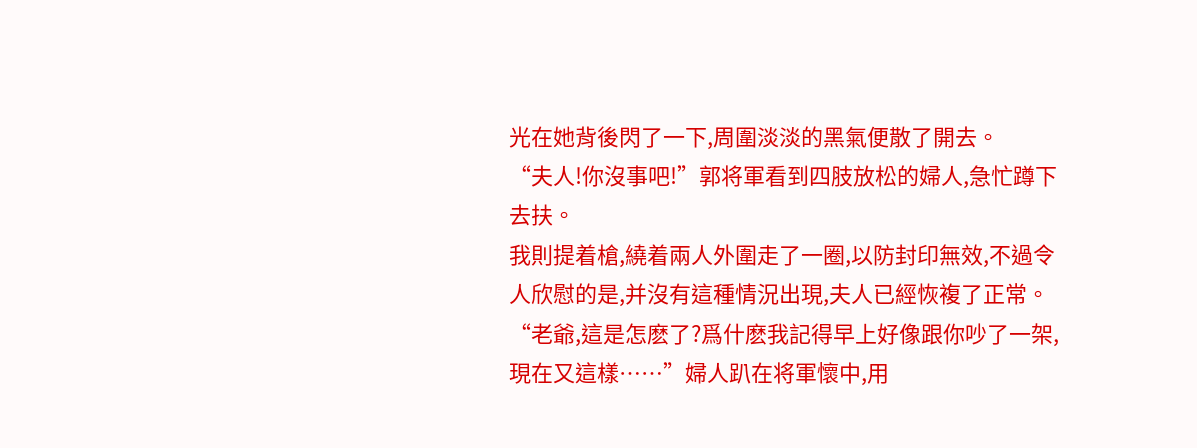光在她背後閃了一下,周圍淡淡的黑氣便散了開去。
“夫人!你沒事吧!”郭将軍看到四肢放松的婦人,急忙蹲下去扶。
我則提着槍,繞着兩人外圍走了一圈,以防封印無效,不過令人欣慰的是,并沒有這種情況出現,夫人已經恢複了正常。
“老爺,這是怎麽了?爲什麽我記得早上好像跟你吵了一架,現在又這樣……”婦人趴在将軍懷中,用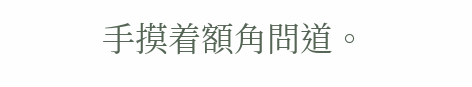手摸着額角問道。